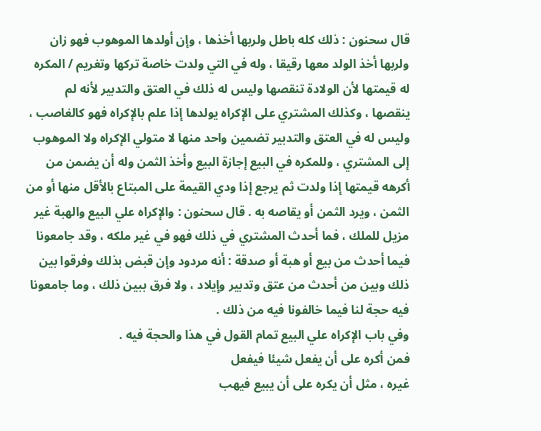قال سحنون : ذلك كله باطل ولربها أخذها ، وإن أولدها الموهوب فهو زان ولربها أخذ الولد معها رقيقا ، وله في التي ولدت خاصة تركها وتغريم / المكره له قيمتها لأن الولادة تنقصها وليس له ذلك في العتق والتدبير لأنه لم ينقصها ، وكذلك المشتري على الإكراه يولدها إذا علم بالإكراه فهو كالغاصب ، وليس له في العتق والتدبير تضمين واحد منها لا متولي الإكراه ولا الموهوب إلى المشتري ، وللمكره في البيع إجازة البيع وأخذ الثمن وله أن يضمن من أكرهه قيمتها إذا ولدت ثم يرجع إذا ودي القيمة على المبتاع بالأقل منها أو من الثمن ، ويرد الثمن أو يقاصه به . قال سحنون : والإكراه علي البيع والهبة غير مزيل للملك ، فما أحدث المشتري في ذلك فهو في غير ملكه ، وقد جامعونا فيما أحدث من بيع أو هبة أو صدقة : أنه مردود وإن قبض بذلك وفرقوا بين ذلك وبين من أحدث من عتق وتدبير وإيلاد ، ولا فرق ببين ذلك ، وما جامعونا فيه حجة لنا فيما خالفونا فيه من ذلك .
وفي باب الإكراه علي البيع تمام القول في هذا والحجة فيه .
فمن أكره على أن يفعل شيئا فيفعل
غيره ، مثل أن يكره على أن يبيع فيهب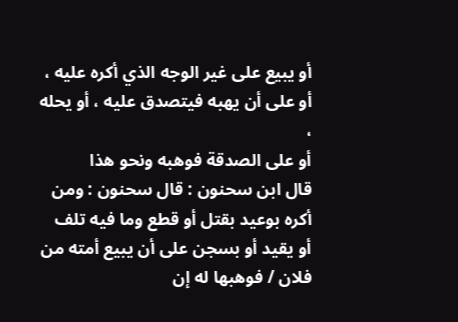أو يبيع على غير الوجه الذي أكره عليه ،
أو على أن يهبه فيتصدق عليه ، أو يحله ،
أو على الصدقة فوهبه ونحو هذا
قال ابن سحنون : قال سحنون : ومن أكره بوعيد بقتل أو قطع وما فيه تلف أو يقيد أو بسجن على أن يبيع أمته من فلان / فوهبها له إن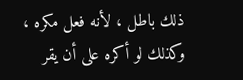ذلك باطل ، لأنه فعل مكره ، وكذلك لو أكره على أن يقر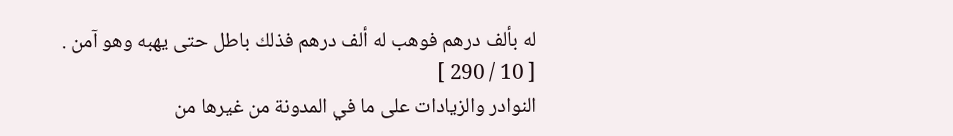له بألف درهم فوهب له ألف درهم فذلك باطل حتى يهبه وهو آمن .
[ 10 / 290 ]
النوادر والزيادات على ما في المدونة من غيرها من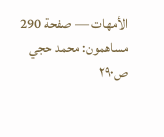الأمهات — صفحة 290
مساهمون: محمد حجي
ص٢٩٠